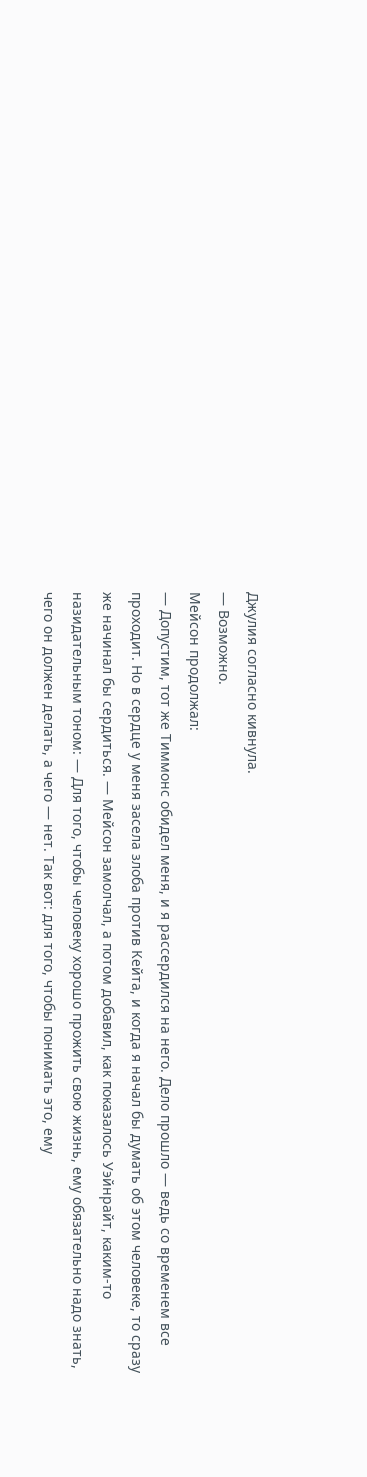Джулия согласно кивнула.
— Возможно.
Мейсон продолжал:
— Допустим, тот же Тиммонс обидел меня, и я рассердился на него. Дело прошло — ведь со временем все проходит. Но в сердце у меня засела злоба против Кейта, и когда я начал бы думать об этом человеке, то сразу же начинал бы сердиться. — Мейсон замолчал, а потом добавил, как показалось Уэйнрайт, каким‑то назидательным тоном: — Для того, чтобы человеку хорошо прожить свою жизнь, ему обязательно надо знать, чего он должен делать, а чего — нет. Так вот: для того, чтобы понимать это, ему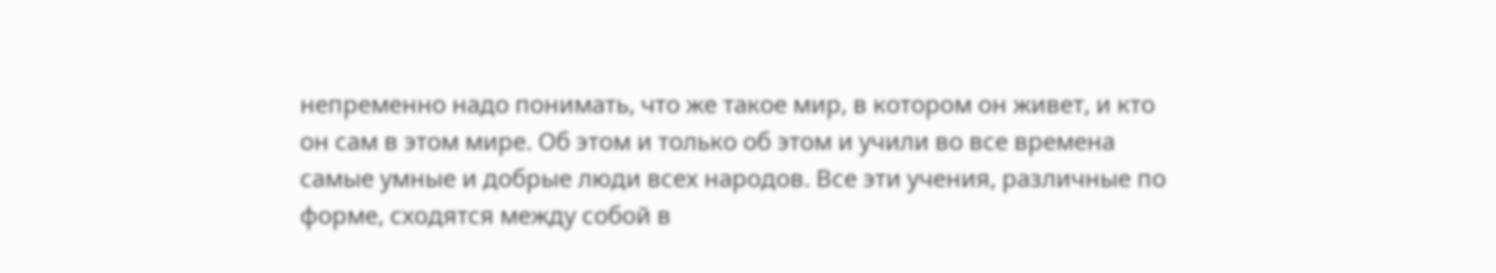непременно надо понимать, что же такое мир, в котором он живет, и кто он сам в этом мире. Об этом и только об этом и учили во все времена самые умные и добрые люди всех народов. Все эти учения, различные по форме, сходятся между собой в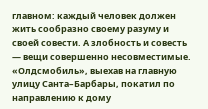главном: каждый человек должен жить сообразно своему разуму и своей совести. А злобность и совесть — вещи совершенно несовместимые.
«Олдсмобиль», выехав на главную улицу Санта–Барбары, покатил по направлению к дому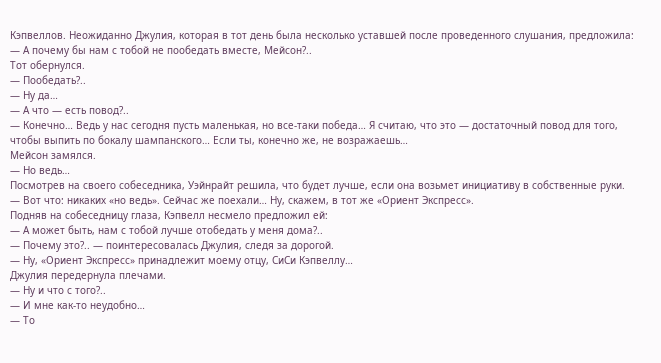Кэпвеллов. Неожиданно Джулия, которая в тот день была несколько уставшей после проведенного слушания, предложила:
— А почему бы нам с тобой не пообедать вместе, Мейсон?..
Тот обернулся.
— Пообедать?..
— Ну да…
— А что — есть повод?..
— Конечно… Ведь у нас сегодня пусть маленькая, но все‑таки победа… Я считаю, что это — достаточный повод для того, чтобы выпить по бокалу шампанского… Если ты, конечно же, не возражаешь…
Мейсон замялся.
— Но ведь…
Посмотрев на своего собеседника, Уэйнрайт решила, что будет лучше, если она возьмет инициативу в собственные руки.
— Вот что: никаких «но ведь». Сейчас же поехали… Ну, скажем, в тот же «Ориент Экспресс».
Подняв на собеседницу глаза, Кэпвелл несмело предложил ей:
— А может быть, нам с тобой лучше отобедать у меня дома?..
— Почему это?.. — поинтересовалась Джулия, следя за дорогой.
— Ну, «Ориент Экспресс» принадлежит моему отцу, СиСи Кэпвеллу…
Джулия передернула плечами.
— Ну и что с того?..
— И мне как‑то неудобно…
— То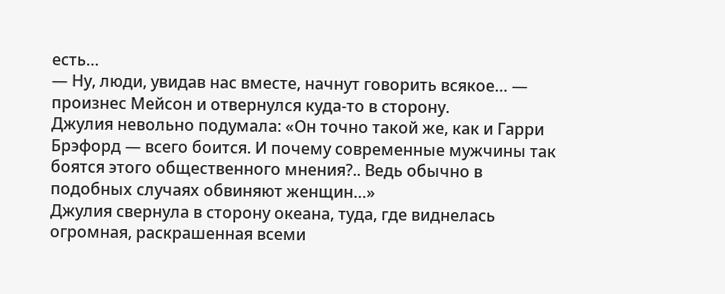есть…
— Ну, люди, увидав нас вместе, начнут говорить всякое… — произнес Мейсон и отвернулся куда‑то в сторону.
Джулия невольно подумала: «Он точно такой же, как и Гарри Брэфорд — всего боится. И почему современные мужчины так боятся этого общественного мнения?.. Ведь обычно в подобных случаях обвиняют женщин…»
Джулия свернула в сторону океана, туда, где виднелась огромная, раскрашенная всеми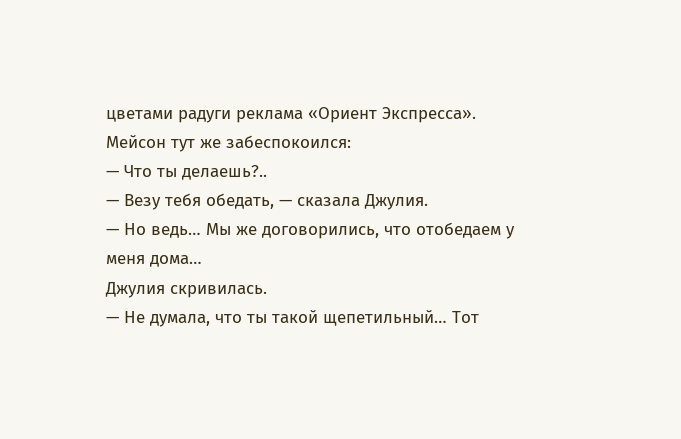цветами радуги реклама «Ориент Экспресса».
Мейсон тут же забеспокоился:
— Что ты делаешь?..
— Везу тебя обедать, — сказала Джулия.
— Но ведь… Мы же договорились, что отобедаем у меня дома…
Джулия скривилась.
— Не думала, что ты такой щепетильный… Тот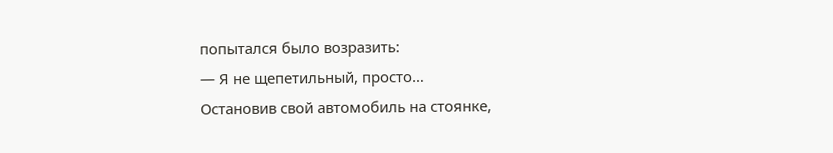попытался было возразить:
— Я не щепетильный, просто…
Остановив свой автомобиль на стоянке,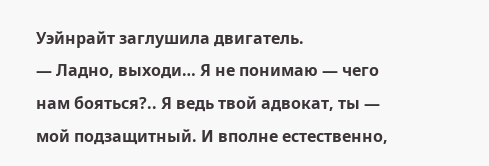Уэйнрайт заглушила двигатель.
— Ладно, выходи… Я не понимаю — чего нам бояться?.. Я ведь твой адвокат, ты — мой подзащитный. И вполне естественно,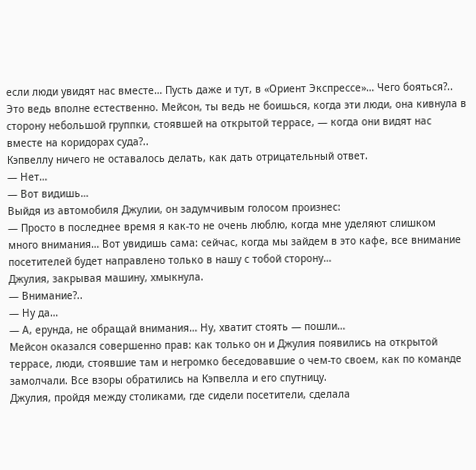если люди увидят нас вместе… Пусть даже и тут, в «Ориент Экспрессе»… Чего бояться?.. Это ведь вполне естественно. Мейсон, ты ведь не боишься, когда эти люди, она кивнула в сторону небольшой группки, стоявшей на открытой террасе, — когда они видят нас вместе на коридорах суда?..
Кэпвеллу ничего не оставалось делать, как дать отрицательный ответ.
— Нет…
— Вот видишь…
Выйдя из автомобиля Джулии, он задумчивым голосом произнес:
— Просто в последнее время я как‑то не очень люблю, когда мне уделяют слишком много внимания… Вот увидишь сама: сейчас, когда мы зайдем в это кафе, все внимание посетителей будет направлено только в нашу с тобой сторону…
Джулия, закрывая машину, хмыкнула.
— Внимание?..
— Ну да…
— А, ерунда, не обращай внимания… Ну, хватит стоять — пошли…
Мейсон оказался совершенно прав: как только он и Джулия появились на открытой террасе, люди, стоявшие там и негромко беседовавшие о чем‑то своем, как по команде замолчали. Все взоры обратились на Кэпвелла и его спутницу.
Джулия, пройдя между столиками, где сидели посетители, сделала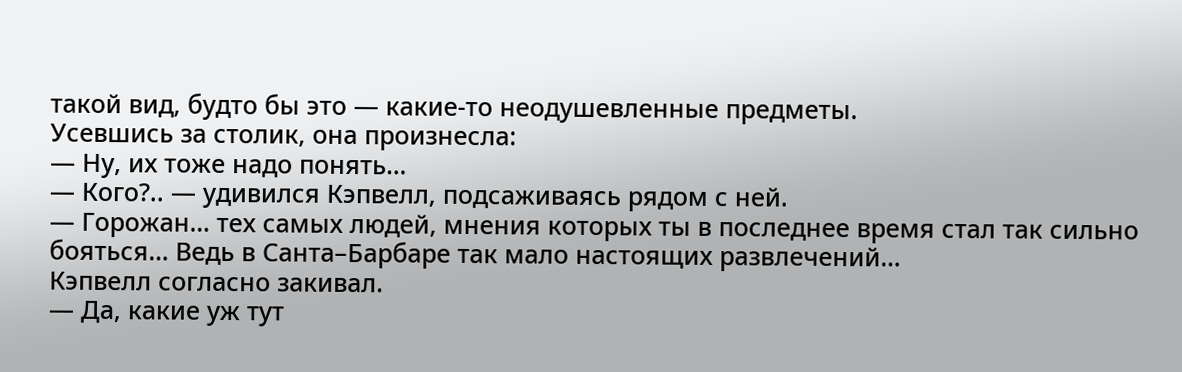такой вид, будто бы это — какие‑то неодушевленные предметы.
Усевшись за столик, она произнесла:
— Ну, их тоже надо понять…
— Кого?.. — удивился Кэпвелл, подсаживаясь рядом с ней.
— Горожан… тех самых людей, мнения которых ты в последнее время стал так сильно бояться… Ведь в Санта–Барбаре так мало настоящих развлечений…
Кэпвелл согласно закивал.
— Да, какие уж тут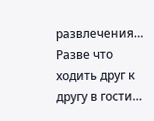развлечения… Разве что ходить друг к другу в гости…